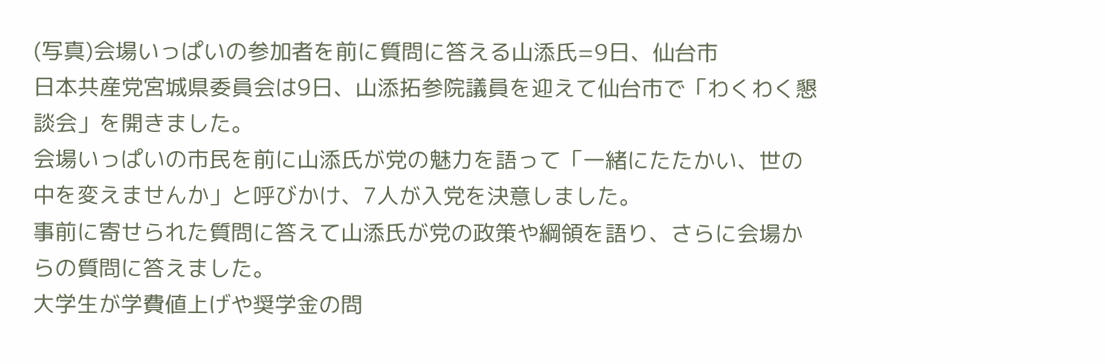(写真)会場いっぱいの参加者を前に質問に答える山添氏=9日、仙台市
日本共産党宮城県委員会は9日、山添拓参院議員を迎えて仙台市で「わくわく懇談会」を開きました。
会場いっぱいの市民を前に山添氏が党の魅力を語って「一緒にたたかい、世の中を変えませんか」と呼びかけ、7人が入党を決意しました。
事前に寄せられた質問に答えて山添氏が党の政策や綱領を語り、さらに会場からの質問に答えました。
大学生が学費値上げや奨学金の問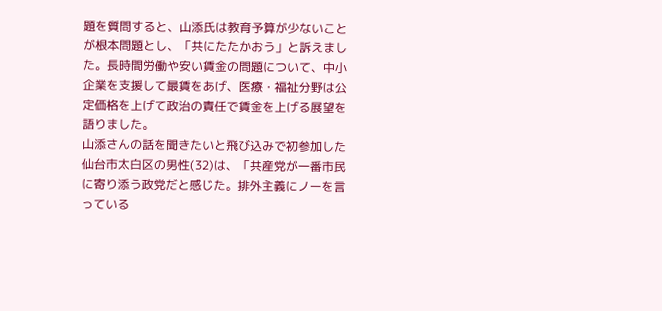題を質問すると、山添氏は教育予算が少ないことが根本問題とし、「共にたたかおう」と訴えました。長時間労働や安い賃金の問題について、中小企業を支援して最賃をあげ、医療・福祉分野は公定価格を上げて政治の責任で賃金を上げる展望を語りました。
山添さんの話を聞きたいと飛び込みで初参加した仙台市太白区の男性(32)は、「共産党が一番市民に寄り添う政党だと感じた。排外主義にノーを言っている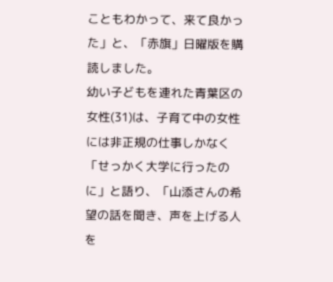こともわかって、来て良かった」と、「赤旗」日曜版を購読しました。
幼い子どもを連れた青葉区の女性(31)は、子育て中の女性には非正規の仕事しかなく「せっかく大学に行ったのに」と語り、「山添さんの希望の話を聞き、声を上げる人を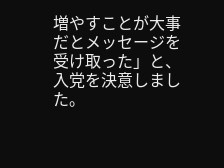増やすことが大事だとメッセージを受け取った」と、入党を決意しました。